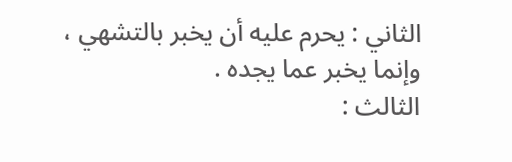الثاني : يحرم عليه أن يخبر بالتشهي ، وإنما يخبر عما يجده .
الثالث :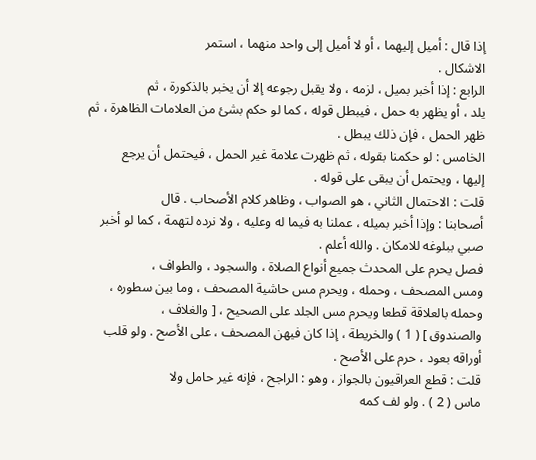إذا قال : أميل إليهما ، أو لا أميل إلى واحد منهما ، استمر
الاشكال .
الرابع : إذا أخبر بميل ، لزمه ، ولا يقبل رجوعه إلا أن يخبر بالذكورة ، ثم
يلد ، أو يظهر به حمل ، فيبطل قوله ، كما لو حكم بشئ من العلامات الظاهرة ، ثم
ظهر الحمل ، فإن ذلك يبطل .
الخامس : لو حكمنا بقوله ، ثم ظهرت علامة غير الحمل ، فيحتمل أن يرجع
إليها ، ويحتمل أن يبقى على قوله .
قلت : الاحتمال الثاني ، هو الصواب ، وظاهر كلام الأصحاب . قال
أصحابنا : وإذا أخبر بميله ، عملنا به فيما له وعليه ، ولا نرده لتهمة ، كما لو أخبر
صبي ببلوغه للامكان . والله أعلم .
فصل يحرم على المحدث جميع أنواع الصلاة ، والسجود ، والطواف ،
ومس المصحف ، وحمله ، ويحرم مس حاشية المصحف ، وما بين سطوره ،
وحمله بالعلاقة قطعا ويحرم مس الجلد على الصحيح ، [ والغلاف ،
والصندوق ] ( 1 ) والخريطة ، إذا كان فيهن المصحف ، على الأصح . ولو قلب
أوراقه بعود ، حرم على الأصح .
قلت : قطع العراقيون بالجواز ، وهو : الراجح ، فإنه غير حامل ولا
ماس ( 2 ) . ولو لف كمه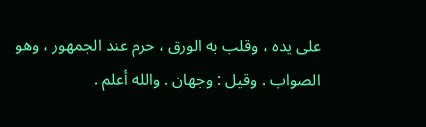على يده ، وقلب به الورق ، حرم عند الجمهور ، وهو
الصواب . وقيل : وجهان . والله أعلم .